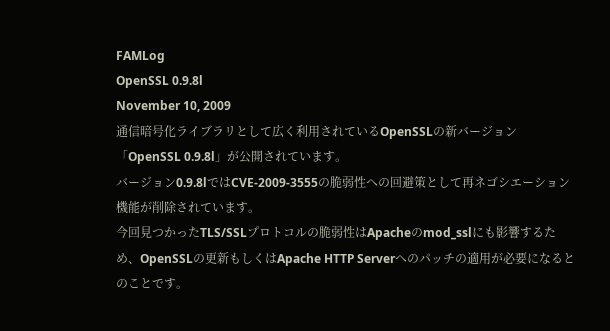FAMLog
OpenSSL 0.9.8l
November 10, 2009
通信暗号化ライブラリとして広く利用されているOpenSSLの新バージョン「OpenSSL 0.9.8l」が公開されています。
バージョン0.9.8lではCVE-2009-3555の脆弱性への回避策として再ネゴシエーション機能が削除されています。
今回見つかったTLS/SSLプロトコルの脆弱性はApacheのmod_sslにも影響するため、OpenSSLの更新もしくはApache HTTP Serverへのパッチの適用が必要になるとのことです。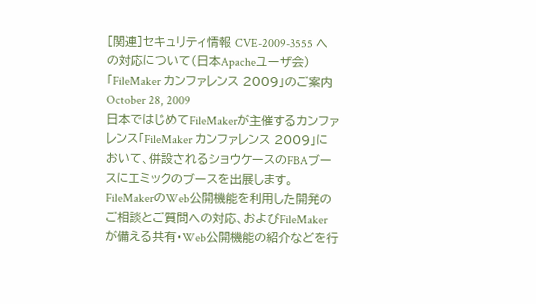[関連]セキュリティ情報 CVE-2009-3555 への対応について(日本Apacheユーザ会)
「FileMaker カンファレンス 2009」のご案内
October 28, 2009
日本ではじめてFileMakerが主催するカンファレンス「FileMaker カンファレンス 2009」において、併設されるショウケースのFBAブースにエミックのブースを出展します。
FileMakerのWeb公開機能を利用した開発のご相談とご質問への対応、およびFileMakerが備える共有・Web公開機能の紹介などを行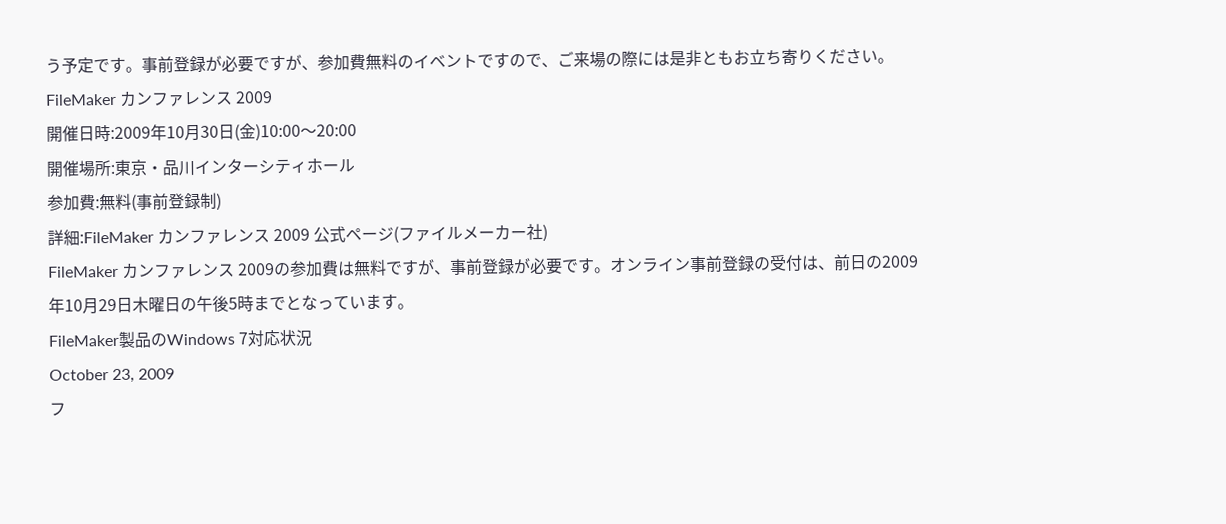う予定です。事前登録が必要ですが、参加費無料のイベントですので、ご来場の際には是非ともお立ち寄りください。
FileMaker カンファレンス 2009
開催日時:2009年10月30日(金)10:00〜20:00
開催場所:東京・品川インターシティホール
参加費:無料(事前登録制)
詳細:FileMaker カンファレンス 2009 公式ページ(ファイルメーカー社)
FileMaker カンファレンス 2009の参加費は無料ですが、事前登録が必要です。オンライン事前登録の受付は、前日の2009年10月29日木曜日の午後5時までとなっています。
FileMaker製品のWindows 7対応状況
October 23, 2009
フ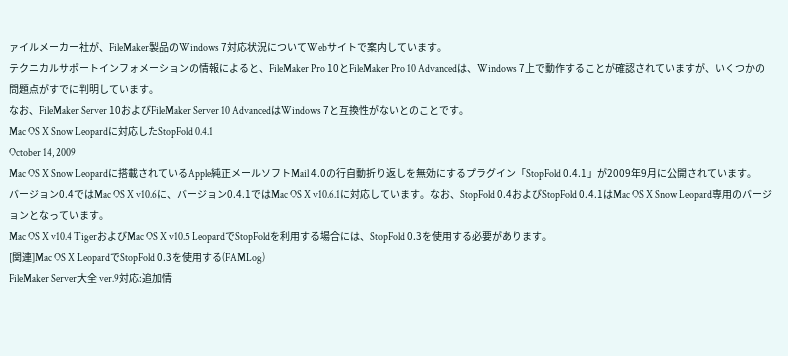ァイルメーカー社が、FileMaker製品のWindows 7対応状況についてWebサイトで案内しています。
テクニカルサポートインフォメーションの情報によると、FileMaker Pro 10とFileMaker Pro 10 Advancedは、Windows 7上で動作することが確認されていますが、いくつかの問題点がすでに判明しています。
なお、FileMaker Server 10およびFileMaker Server 10 AdvancedはWindows 7と互換性がないとのことです。
Mac OS X Snow Leopardに対応したStopFold 0.4.1
October 14, 2009
Mac OS X Snow Leopardに搭載されているApple純正メールソフトMail 4.0の行自動折り返しを無効にするプラグイン「StopFold 0.4.1」が2009年9月に公開されています。
バージョン0.4ではMac OS X v10.6に、バージョン0.4.1ではMac OS X v10.6.1に対応しています。なお、StopFold 0.4およびStopFold 0.4.1はMac OS X Snow Leopard専用のバージョンとなっています。
Mac OS X v10.4 TigerおよびMac OS X v10.5 LeopardでStopFoldを利用する場合には、StopFold 0.3を使用する必要があります。
[関連]Mac OS X LeopardでStopFold 0.3を使用する(FAMLog)
FileMaker Server大全 ver.9対応:追加情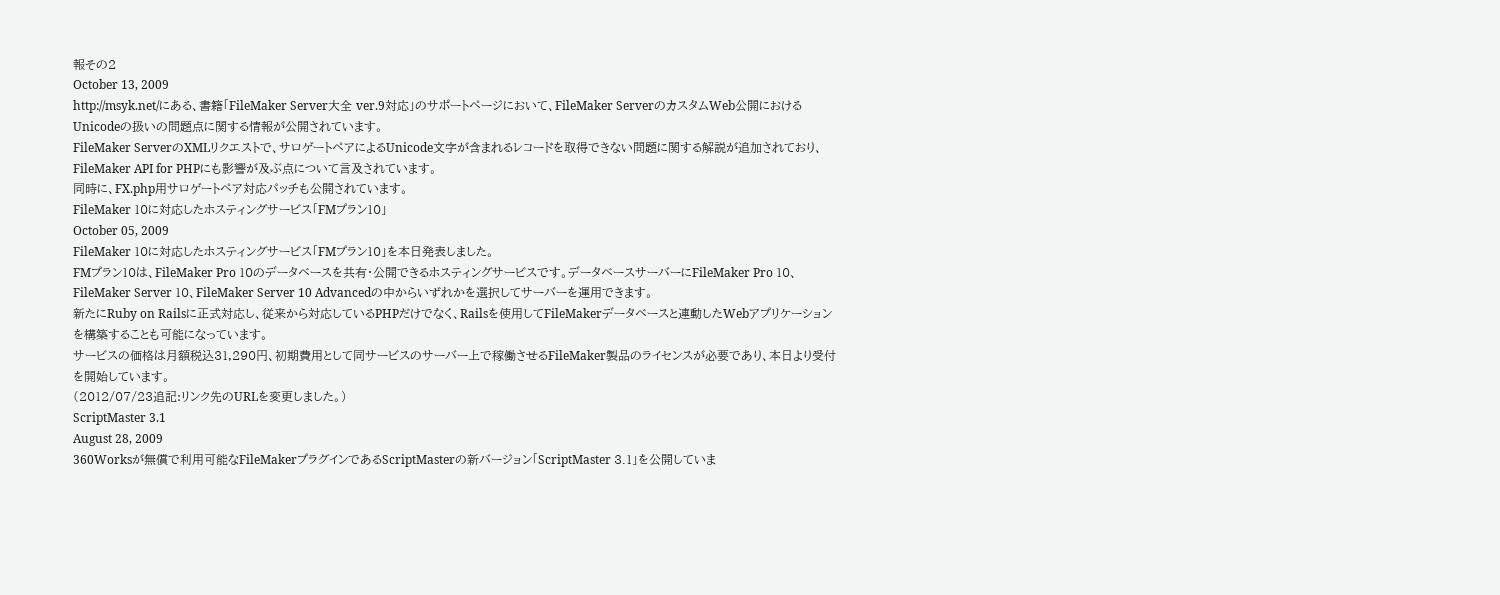報その2
October 13, 2009
http://msyk.net/にある、書籍「FileMaker Server大全 ver.9対応」のサポートページにおいて、FileMaker ServerのカスタムWeb公開におけるUnicodeの扱いの問題点に関する情報が公開されています。
FileMaker ServerのXMLリクエストで、サロゲートペアによるUnicode文字が含まれるレコードを取得できない問題に関する解説が追加されており、FileMaker API for PHPにも影響が及ぶ点について言及されています。
同時に、FX.php用サロゲートペア対応パッチも公開されています。
FileMaker 10に対応したホスティングサービス「FMプラン10」
October 05, 2009
FileMaker 10に対応したホスティングサービス「FMプラン10」を本日発表しました。
FMプラン10は、FileMaker Pro 10のデータベースを共有・公開できるホスティングサービスです。データベースサーバーにFileMaker Pro 10、FileMaker Server 10、FileMaker Server 10 Advancedの中からいずれかを選択してサーバーを運用できます。
新たにRuby on Railsに正式対応し、従来から対応しているPHPだけでなく、Railsを使用してFileMakerデータベースと連動したWebアプリケーションを構築することも可能になっています。
サービスの価格は月額税込31,290円、初期費用として同サービスのサーバー上で稼働させるFileMaker製品のライセンスが必要であり、本日より受付を開始しています。
(2012/07/23追記:リンク先のURLを変更しました。)
ScriptMaster 3.1
August 28, 2009
360Worksが無償で利用可能なFileMakerプラグインであるScriptMasterの新バージョン「ScriptMaster 3.1」を公開していま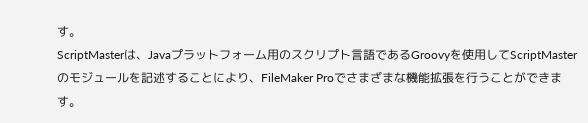す。
ScriptMasterは、Javaプラットフォーム用のスクリプト言語であるGroovyを使用してScriptMasterのモジュールを記述することにより、FileMaker Proでさまざまな機能拡張を行うことができます。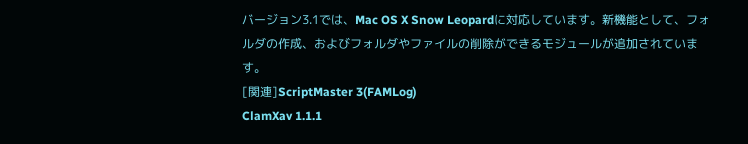バージョン3.1では、Mac OS X Snow Leopardに対応しています。新機能として、フォルダの作成、およびフォルダやファイルの削除ができるモジュールが追加されています。
[関連]ScriptMaster 3(FAMLog)
ClamXav 1.1.1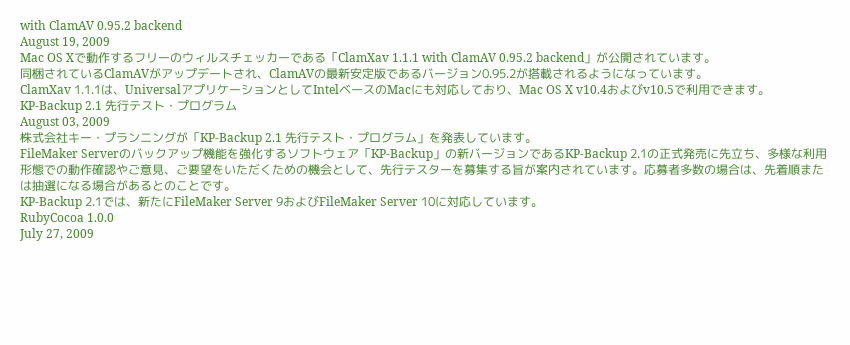with ClamAV 0.95.2 backend
August 19, 2009
Mac OS Xで動作するフリーのウィルスチェッカーである「ClamXav 1.1.1 with ClamAV 0.95.2 backend」が公開されています。
同梱されているClamAVがアップデートされ、ClamAVの最新安定版であるバージョン0.95.2が搭載されるようになっています。
ClamXav 1.1.1は、UniversalアプリケーションとしてIntelベースのMacにも対応しており、Mac OS X v10.4およびv10.5で利用できます。
KP-Backup 2.1 先行テスト・プログラム
August 03, 2009
株式会社キー・プランニングが「KP-Backup 2.1 先行テスト・プログラム」を発表しています。
FileMaker Serverのバックアップ機能を強化するソフトウェア「KP-Backup」の新バージョンであるKP-Backup 2.1の正式発売に先立ち、多様な利用形態での動作確認やご意見、ご要望をいただくための機会として、先行テスターを募集する旨が案内されています。応募者多数の場合は、先着順または抽選になる場合があるとのことです。
KP-Backup 2.1では、新たにFileMaker Server 9およびFileMaker Server 10に対応しています。
RubyCocoa 1.0.0
July 27, 2009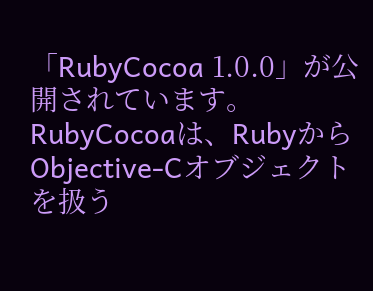「RubyCocoa 1.0.0」が公開されています。
RubyCocoaは、RubyからObjective-Cオブジェクトを扱う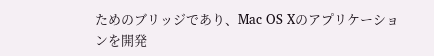ためのブリッジであり、Mac OS Xのアプリケーションを開発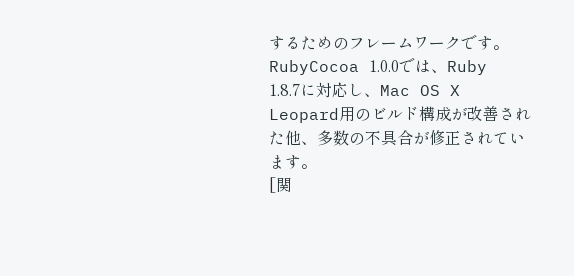するためのフレームワークです。
RubyCocoa 1.0.0では、Ruby 1.8.7に対応し、Mac OS X Leopard用のビルド構成が改善された他、多数の不具合が修正されています。
[関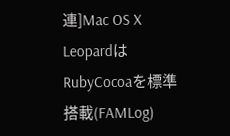連]Mac OS X LeopardはRubyCocoaを標準搭載(FAMLog)